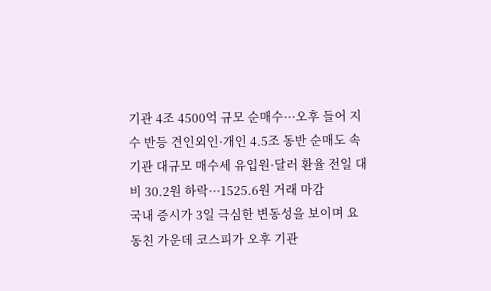기관 4조 4500억 규모 순매수···오후 들어 지수 반등 견인외인·개인 4.5조 동반 순매도 속 기관 대규모 매수세 유입원·달러 환율 전일 대비 30.2원 하락···1525.6원 거래 마감
국내 증시가 3일 극심한 변동성을 보이며 요동친 가운데 코스피가 오후 기관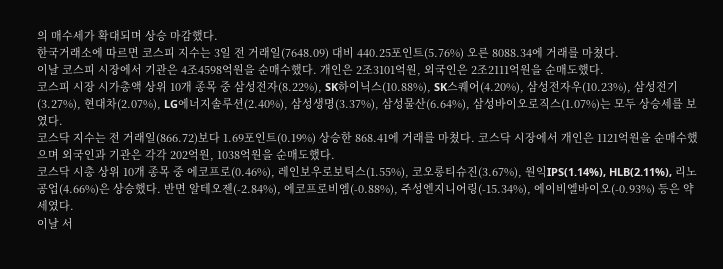의 매수세가 확대되며 상승 마감했다.
한국거래소에 따르면 코스피 지수는 3일 전 거래일(7648.09) 대비 440.25포인트(5.76%) 오른 8088.34에 거래를 마쳤다.
이날 코스피 시장에서 기관은 4조4598억원을 순매수했다. 개인은 2조3101억원, 외국인은 2조2111억원을 순매도했다.
코스피 시장 시가총액 상위 10개 종목 중 삼성전자(8.22%), SK하이닉스(10.88%), SK스퀘어(4.20%), 삼성전자우(10.23%), 삼성전기(3.27%), 현대차(2.07%), LG에너지솔루션(2.40%), 삼성생명(3.37%), 삼성물산(6.64%), 삼성바이오로직스(1.07%)는 모두 상승세를 보였다.
코스닥 지수는 전 거래일(866.72)보다 1.69포인트(0.19%) 상승한 868.41에 거래를 마쳤다. 코스닥 시장에서 개인은 1121억원을 순매수했으며 외국인과 기관은 각각 202억원, 1038억원을 순매도했다.
코스닥 시총 상위 10개 종목 중 에코프로(0.46%), 레인보우로보틱스(1.55%), 코오롱티슈진(3.67%), 원익IPS(1.14%), HLB(2.11%), 리노공업(4.66%)은 상승했다. 반면 알테오젠(-2.84%), 에코프로비엠(-0.88%), 주성엔지니어링(-15.34%), 에이비엘바이오(-0.93%) 등은 약세였다.
이날 서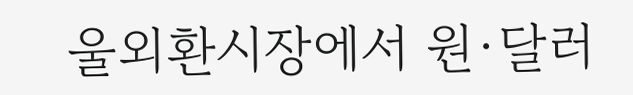울외환시장에서 원·달러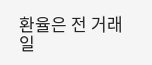환율은 전 거래일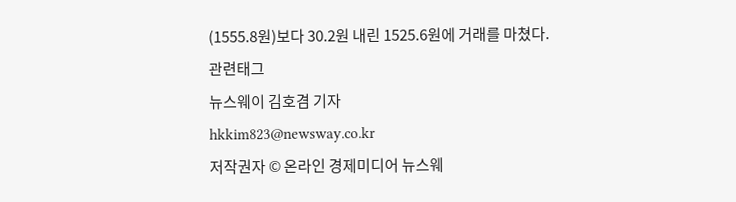(1555.8원)보다 30.2원 내린 1525.6원에 거래를 마쳤다.
관련태그
뉴스웨이 김호겸 기자
hkkim823@newsway.co.kr
저작권자 © 온라인 경제미디어 뉴스웨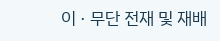이 · 무단 전재 및 재배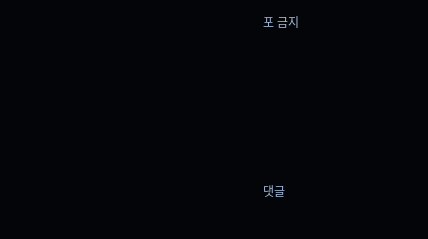포 금지







댓글